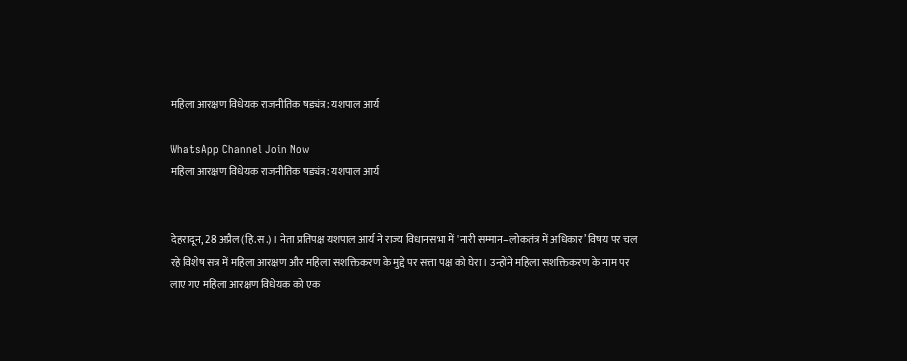महिला आरक्षण विधेयक राजनीतिक षड्यंत्र: यशपाल आर्य

WhatsApp Channel Join Now
महिला आरक्षण विधेयक राजनीतिक षड्यंत्र: यशपाल आर्य


देहरादून, 28 अप्रैल (हि.स.)। नेता प्रतिपक्ष यशपाल आर्य ने राज्य विधानसभा में 'नारी सम्मान–लोकतंत्र में अधिकार’ विषय पर चल रहे विशेष सत्र में महिला आरक्षण और महिला सशक्तिकरण के मुद्दे पर सत्ता पक्ष को घेरा। उन्होंने महिला सशक्तिकरण के नाम पर लाए गए महिला आरक्षण विधेयक को एक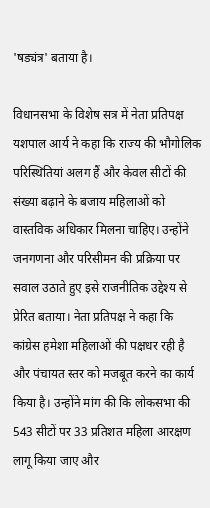'षड्यंत्र' बताया है।

विधानसभा के विशेष सत्र में नेता प्रतिपक्ष यशपाल आर्य ने कहा कि राज्य की भौगोलिक परिस्थितियां अलग हैं और केवल सीटों की संख्या बढ़ाने के बजाय महिलाओं को वास्तविक अधिकार मिलना चाहिए। उन्होंने जनगणना और परिसीमन की प्रक्रिया पर सवाल उठाते हुए इसे राजनीतिक उद्देश्य से प्रेरित बताया। नेता प्रतिपक्ष ने कहा कि कांग्रेस हमेशा महिलाओं की पक्षधर रही है और पंचायत स्तर को मजबूत करने का कार्य किया है। उन्होंने मांग की कि लोकसभा की 543 सीटों पर 33 प्रतिशत महिला आरक्षण लागू किया जाए और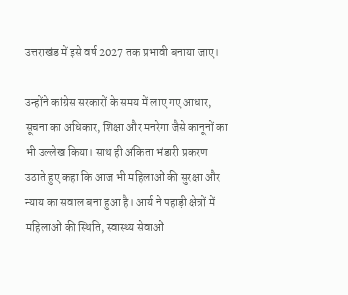उत्तराखंड में इसे वर्ष 2027 तक प्रभावी बनाया जाए।

उन्होंने कांग्रेस सरकारों के समय में लाए गए आधार, सूचना का अधिकार, शिक्षा और मनरेगा जैसे कानूनों का भी उल्लेख किया। साथ ही अंकिता भंडारी प्रकरण उठाते हुए कहा कि आज भी महिलाओं की सुरक्षा और न्याय का सवाल बना हुआ है। आर्य ने पहाड़ी क्षेत्रों में महिलाओं की स्थिति, स्वास्थ्य सेवाओं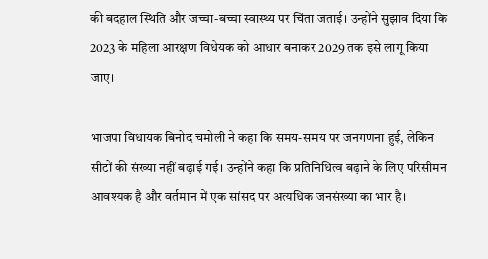की बदहाल स्थिति और जच्चा-बच्चा स्वास्थ्य पर चिंता जताई। उन्होंने सुझाव दिया कि 2023 के महिला आरक्षण विधेयक को आधार बनाकर 2029 तक इसे लागू किया जाए।

भाजपा विधायक बिनोद चमोली ने कहा कि समय-समय पर जनगणना हुई, लेकिन सीटों की संख्या नहीं बढ़ाई गई। उन्होंने कहा कि प्रतिनिधित्व बढ़ाने के लिए परिसीमन आवश्यक है और वर्तमान में एक सांसद पर अत्यधिक जनसंख्या का भार है।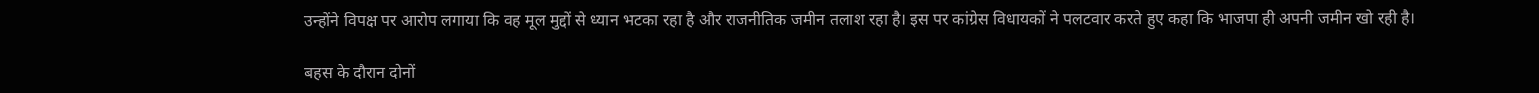उन्होंने विपक्ष पर आरोप लगाया कि वह मूल मुद्दों से ध्यान भटका रहा है और राजनीतिक जमीन तलाश रहा है। इस पर कांग्रेस विधायकों ने पलटवार करते हुए कहा कि भाजपा ही अपनी जमीन खो रही है।

बहस के दौरान दोनों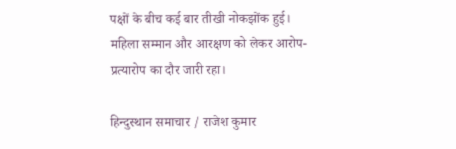पक्षों के बीच कई बार तीखी नोकझोंक हुई। महिला सम्मान और आरक्षण को लेकर आरोप-प्रत्यारोप का दौर जारी रहा।

हिन्दुस्थान समाचार / राजेश कुमार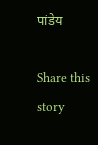पांडेय

Share this story